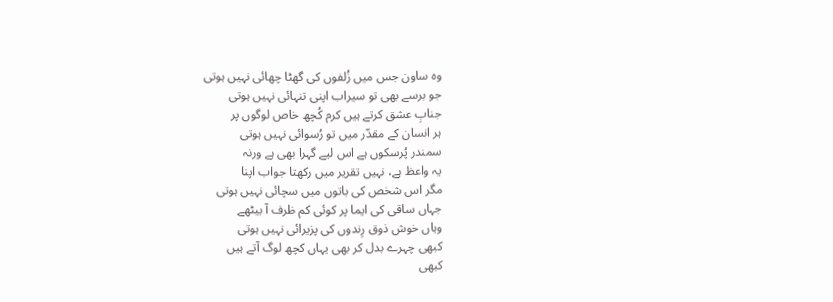وہ ساون جس میں زُلفوں کی گھٹا چھائی نہیں ہوتی
جو برسے بھی تو سیراب اپنی تنہائی نہیں ہوتی
جنابِ عشق کرتے ہیں کرم کُچھ خاص لوگوں پر
ہر انسان کے مقدّر میں تو رُسوائی نہیں ہوتی
سمندر پُرسکوں ہے اس لیے گہرا بھی ہے ورنہ
یہ واعظ ہے، نہیں تقریر میں رکھتا جواب اپنا
مگر اس شخص کی باتوں میں سچائی نہیں ہوتی
جہاں ساقی کی ایما پر کوئی کم ظرف آ بیٹھے
وہاں خوش ذوق رِندوں کی پزیرائی نہیں ہوتی
کبھی چہرے بدل کر بھی یہاں کچھ لوگ آتے ہیں
کبھی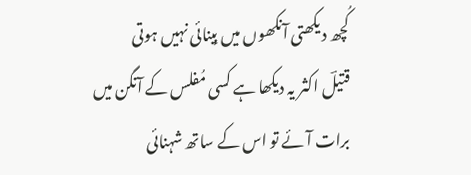کُچھ دیکھتی آنکھوں میں بِینائی نہیں ہوتی
قتیلؔ اکثر یہ دیکھا ہے کسی مُفلس کے آنگن میں
برات آئے تو اس کے ساتھ شہنائی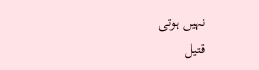نہیں ہوتی
قتیل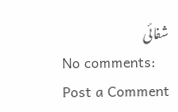شفائی
No comments:
Post a Comment